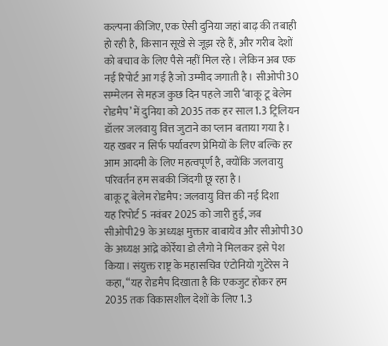कल्पना कीजिए, एक ऐसी दुनिया जहां बाढ़ की तबाही हो रही है, किसान सूखे से जूझ रहे हैं, और गरीब देशों को बचाव के लिए पैसे नहीं मिल रहे। लेकिन अब एक नई रिपोर्ट आ गई है जो उम्मीद जगाती है। सीओपी30 सम्मेलन से महज कुछ दिन पहले जारी ‘बाकू टू बेलेम रोडमैप’ में दुनिया को 2035 तक हर साल 1.3 ट्रिलियन डॉलर जलवायु वित्त जुटाने का प्लान बताया गया है। यह खबर न सिर्फ पर्यावरण प्रेमियों के लिए बल्कि हर आम आदमी के लिए महत्वपूर्ण है, क्योंकि जलवायु परिवर्तन हम सबकी जिंदगी छू रहा है।
बाकू टू बेलेम रोडमैप: जलवायु वित्त की नई दिशा
यह रिपोर्ट 5 नवंबर 2025 को जारी हुई, जब सीओपी29 के अध्यक्ष मुक्तार बाबायेव और सीओपी30 के अध्यक्ष आंद्रे कोर्रेया डो लैगो ने मिलकर इसे पेश किया। संयुक्त राष्ट्र के महासचिव एंटोनियो गुटेरेस ने कहा, “यह रोडमैप दिखाता है कि एकजुट होकर हम 2035 तक विकासशील देशों के लिए 1.3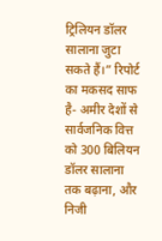ट्रिलियन डॉलर सालाना जुटा सकते हैं।” रिपोर्ट का मकसद साफ है- अमीर देशों से सार्वजनिक वित्त को 300 बिलियन डॉलर सालाना तक बढ़ाना, और निजी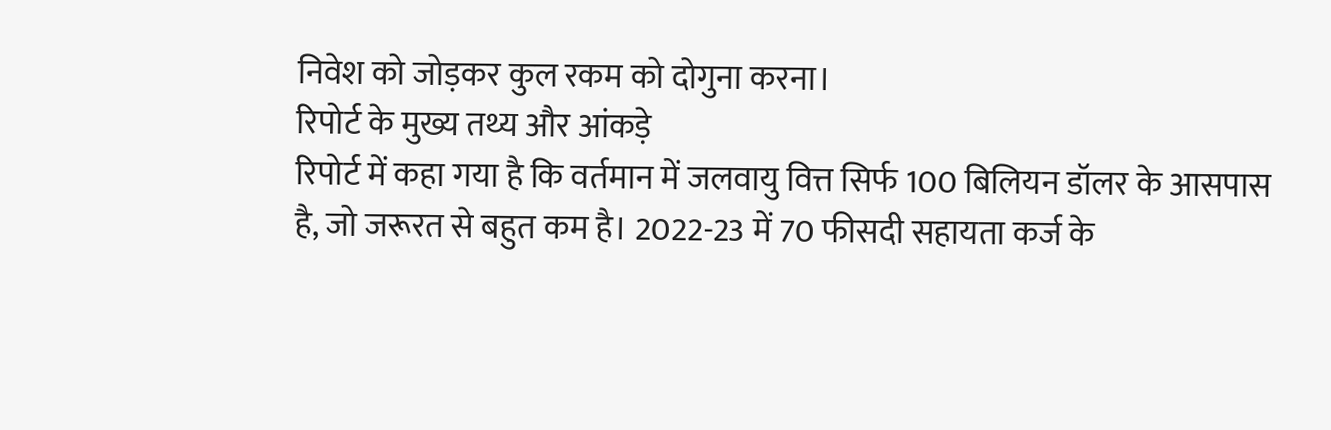निवेश को जोड़कर कुल रकम को दोगुना करना।
रिपोर्ट के मुख्य तथ्य और आंकड़े
रिपोर्ट में कहा गया है कि वर्तमान में जलवायु वित्त सिर्फ 100 बिलियन डॉलर के आसपास है, जो जरूरत से बहुत कम है। 2022-23 में 70 फीसदी सहायता कर्ज के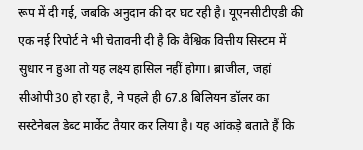रूप में दी गई, जबकि अनुदान की दर घट रही है। यूएनसीटीएडी की एक नई रिपोर्ट ने भी चेतावनी दी है कि वैश्विक वित्तीय सिस्टम में सुधार न हुआ तो यह लक्ष्य हासिल नहीं होगा। ब्राजील, जहां सीओपी30 हो रहा है, ने पहले ही 67.8 बिलियन डॉलर का सस्टेनेबल डेब्ट मार्केट तैयार कर लिया है। यह आंकड़े बताते हैं कि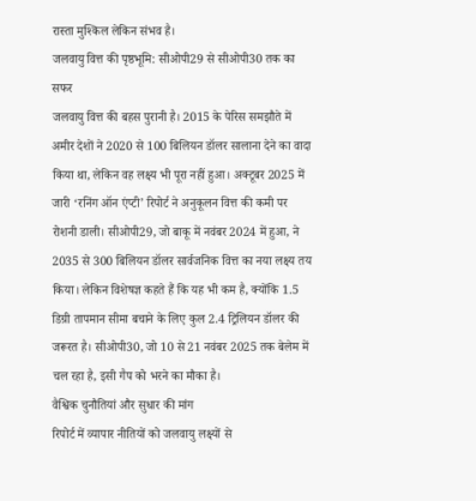रास्ता मुश्किल लेकिन संभव है।
जलवायु वित्त की पृष्ठभूमि: सीओपी29 से सीओपी30 तक का सफर
जलवायु वित्त की बहस पुरानी है। 2015 के पेरिस समझौते में अमीर देशों ने 2020 से 100 बिलियन डॉलर सालाना देने का वादा किया था, लेकिन वह लक्ष्य भी पूरा नहीं हुआ। अक्टूबर 2025 में जारी ‘रनिंग ऑन एंप्टी’ रिपोर्ट ने अनुकूलन वित्त की कमी पर रोशनी डाली। सीओपी29, जो बाकू में नवंबर 2024 में हुआ, ने 2035 से 300 बिलियन डॉलर सार्वजनिक वित्त का नया लक्ष्य तय किया। लेकिन विशेषज्ञ कहते हैं कि यह भी कम है, क्योंकि 1.5 डिग्री तापमान सीमा बचाने के लिए कुल 2.4 ट्रिलियन डॉलर की जरूरत है। सीओपी30, जो 10 से 21 नवंबर 2025 तक बेलेम में चल रहा है, इसी गैप को भरने का मौका है।
वैश्विक चुनौतियां और सुधार की मांग
रिपोर्ट में व्यापार नीतियों को जलवायु लक्ष्यों से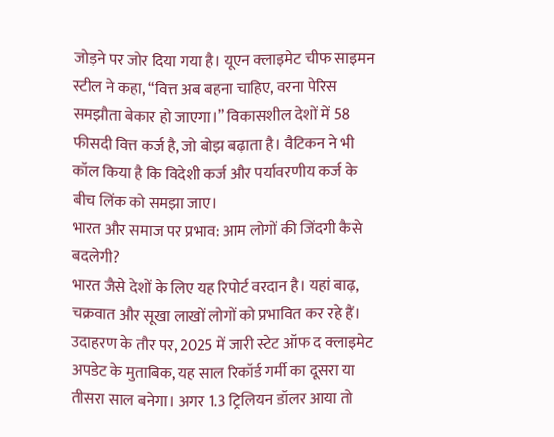जोड़ने पर जोर दिया गया है। यूएन क्लाइमेट चीफ साइमन स्टील ने कहा, “वित्त अब बहना चाहिए, वरना पेरिस समझौता बेकार हो जाएगा।” विकासशील देशों में 58 फीसदी वित्त कर्ज है, जो बोझ बढ़ाता है। वैटिकन ने भी कॉल किया है कि विदेशी कर्ज और पर्यावरणीय कर्ज के बीच लिंक को समझा जाए।
भारत और समाज पर प्रभाव: आम लोगों की जिंदगी कैसे बदलेगी?
भारत जैसे देशों के लिए यह रिपोर्ट वरदान है। यहां बाढ़, चक्रवात और सूखा लाखों लोगों को प्रभावित कर रहे हैं। उदाहरण के तौर पर, 2025 में जारी स्टेट ऑफ द क्लाइमेट अपडेट के मुताबिक, यह साल रिकॉर्ड गर्मी का दूसरा या तीसरा साल बनेगा। अगर 1.3 ट्रिलियन डॉलर आया तो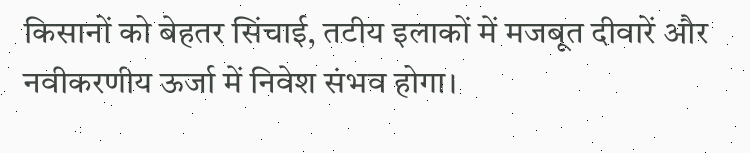किसानों को बेहतर सिंचाई, तटीय इलाकों में मजबूत दीवारें और नवीकरणीय ऊर्जा में निवेश संभव होगा।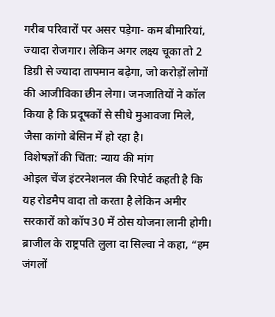गरीब परिवारों पर असर पड़ेगा- कम बीमारियां, ज्यादा रोजगार। लेकिन अगर लक्ष्य चूका तो 2 डिग्री से ज्यादा तापमान बढ़ेगा, जो करोड़ों लोगों की आजीविका छीन लेगा। जनजातियों ने कॉल किया है कि प्रदूषकों से सीधे मुआवजा मिले, जैसा कांगो बेसिन में हो रहा है।
विशेषज्ञों की चिंता: न्याय की मांग
ओइल चेंज इंटरनेशनल की रिपोर्ट कहती है कि यह रोडमैप वादा तो करता है लेकिन अमीर सरकारों को कॉप30 में ठोस योजना लानी होगी। ब्राजील के राष्ट्रपति लुला दा सिल्वा ने कहा, “हम जंगलों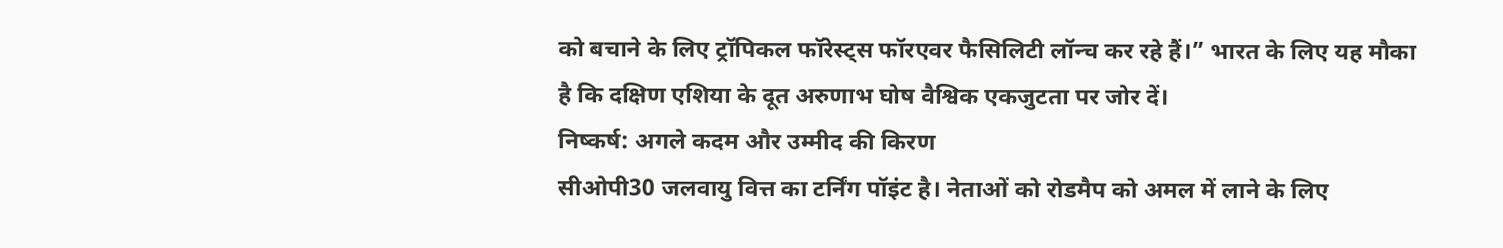को बचाने के लिए ट्रॉपिकल फॉरेस्ट्स फॉरएवर फैसिलिटी लॉन्च कर रहे हैं।” भारत के लिए यह मौका है कि दक्षिण एशिया के दूत अरुणाभ घोष वैश्विक एकजुटता पर जोर दें।
निष्कर्ष: अगले कदम और उम्मीद की किरण
सीओपी30 जलवायु वित्त का टर्निंग पॉइंट है। नेताओं को रोडमैप को अमल में लाने के लिए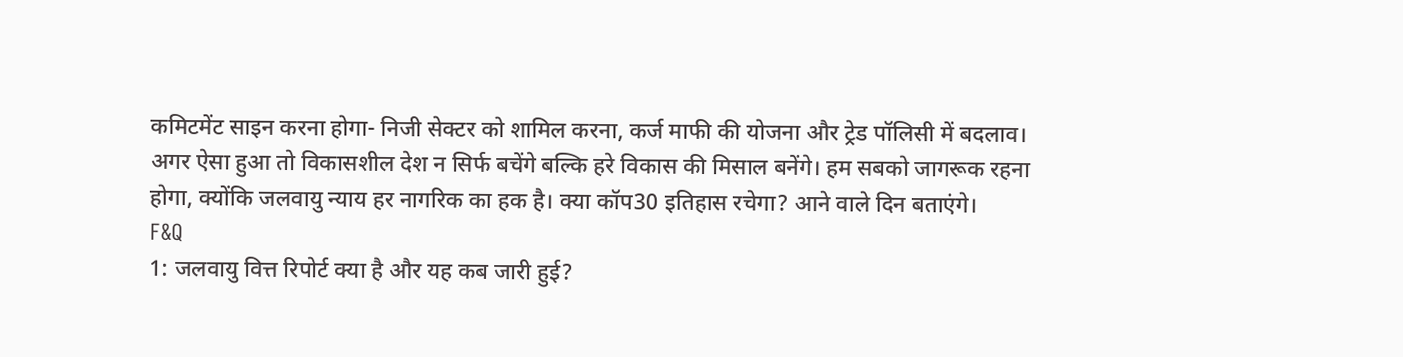कमिटमेंट साइन करना होगा- निजी सेक्टर को शामिल करना, कर्ज माफी की योजना और ट्रेड पॉलिसी में बदलाव। अगर ऐसा हुआ तो विकासशील देश न सिर्फ बचेंगे बल्कि हरे विकास की मिसाल बनेंगे। हम सबको जागरूक रहना होगा, क्योंकि जलवायु न्याय हर नागरिक का हक है। क्या कॉप30 इतिहास रचेगा? आने वाले दिन बताएंगे।
F&Q
1: जलवायु वित्त रिपोर्ट क्या है और यह कब जारी हुई?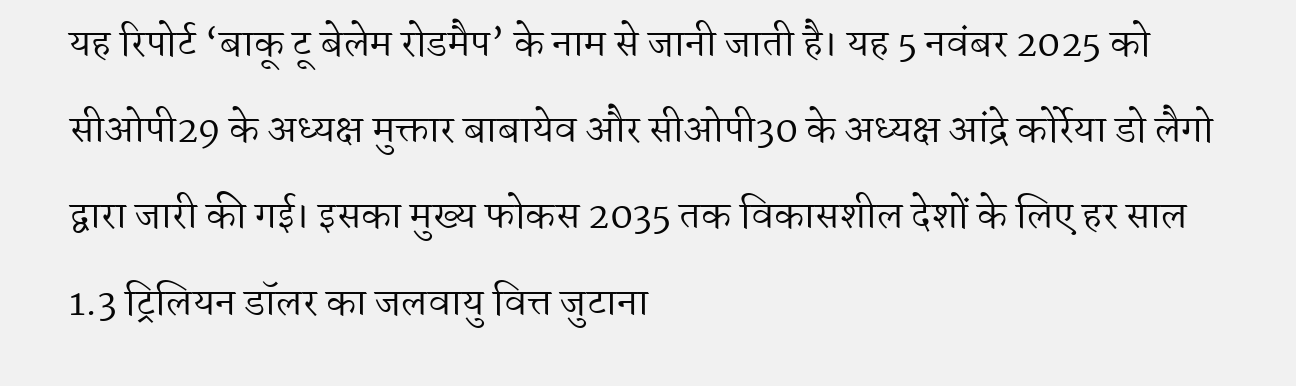यह रिपोर्ट ‘बाकू टू बेलेम रोडमैप’ के नाम से जानी जाती है। यह 5 नवंबर 2025 को सीओपी29 के अध्यक्ष मुक्तार बाबायेव और सीओपी30 के अध्यक्ष आंद्रे कोर्रेया डो लैगो द्वारा जारी की गई। इसका मुख्य फोकस 2035 तक विकासशील देशों के लिए हर साल 1.3 ट्रिलियन डॉलर का जलवायु वित्त जुटाना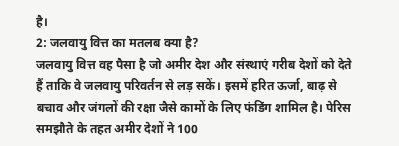है।
2: जलवायु वित्त का मतलब क्या है?
जलवायु वित्त वह पैसा है जो अमीर देश और संस्थाएं गरीब देशों को देते हैं ताकि वे जलवायु परिवर्तन से लड़ सकें। इसमें हरित ऊर्जा, बाढ़ से बचाव और जंगलों की रक्षा जैसे कामों के लिए फंडिंग शामिल है। पेरिस समझौते के तहत अमीर देशों ने 100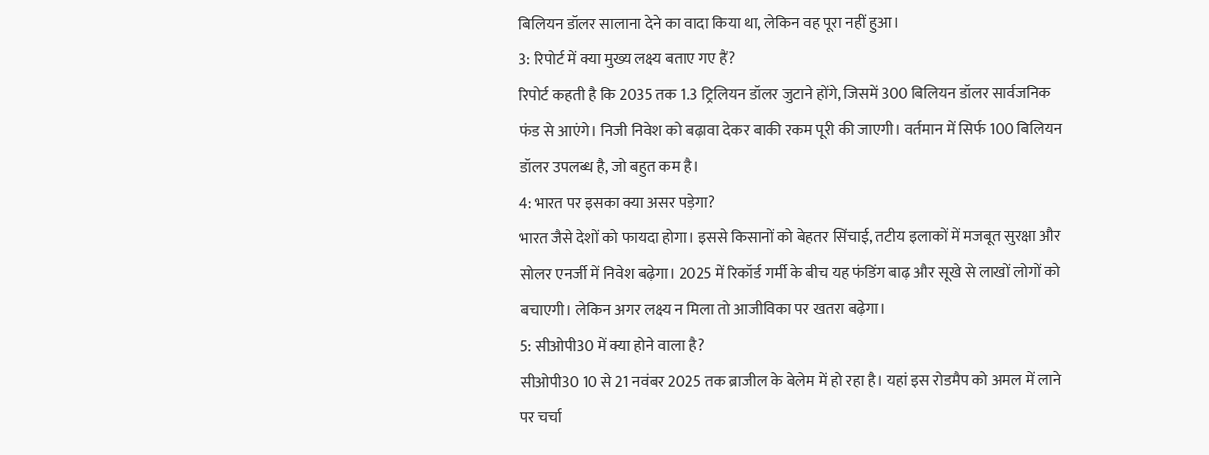बिलियन डॉलर सालाना देने का वादा किया था, लेकिन वह पूरा नहीं हुआ।
3: रिपोर्ट में क्या मुख्य लक्ष्य बताए गए हैं?
रिपोर्ट कहती है कि 2035 तक 1.3 ट्रिलियन डॉलर जुटाने होंगे, जिसमें 300 बिलियन डॉलर सार्वजनिक फंड से आएंगे। निजी निवेश को बढ़ावा देकर बाकी रकम पूरी की जाएगी। वर्तमान में सिर्फ 100 बिलियन डॉलर उपलब्ध है, जो बहुत कम है।
4: भारत पर इसका क्या असर पड़ेगा?
भारत जैसे देशों को फायदा होगा। इससे किसानों को बेहतर सिंचाई, तटीय इलाकों में मजबूत सुरक्षा और सोलर एनर्जी में निवेश बढ़ेगा। 2025 में रिकॉर्ड गर्मी के बीच यह फंडिंग बाढ़ और सूखे से लाखों लोगों को बचाएगी। लेकिन अगर लक्ष्य न मिला तो आजीविका पर खतरा बढ़ेगा।
5: सीओपी30 में क्या होने वाला है?
सीओपी30 10 से 21 नवंबर 2025 तक ब्राजील के बेलेम में हो रहा है। यहां इस रोडमैप को अमल में लाने पर चर्चा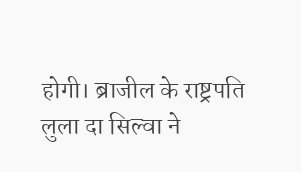होगी। ब्राजील के राष्ट्रपति लुला दा सिल्वा ने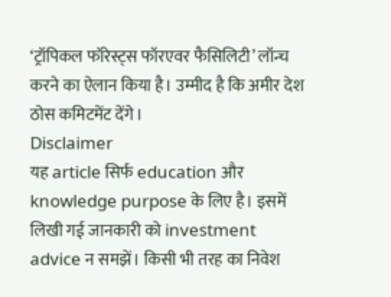‘ट्रॉपिकल फॉरेस्ट्स फॉरएवर फैसिलिटी’ लॉन्च करने का ऐलान किया है। उम्मीद है कि अमीर देश ठोस कमिटमेंट देंगे।
Disclaimer
यह article सिर्फ education और knowledge purpose के लिए है। इसमें लिखी गई जानकारी को investment advice न समझें। किसी भी तरह का निवेश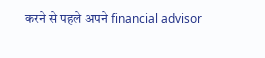करने से पहले अपने financial advisor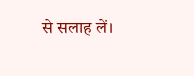से सलाह लें।